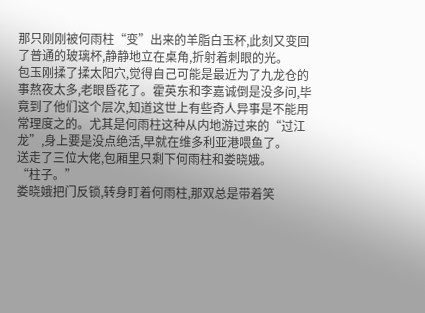那只刚刚被何雨柱“变”出来的羊脂白玉杯,此刻又变回了普通的玻璃杯,静静地立在桌角,折射着刺眼的光。
包玉刚揉了揉太阳穴,觉得自己可能是最近为了九龙仓的事熬夜太多,老眼昏花了。霍英东和李嘉诚倒是没多问,毕竟到了他们这个层次,知道这世上有些奇人异事是不能用常理度之的。尤其是何雨柱这种从内地游过来的“过江龙”,身上要是没点绝活,早就在维多利亚港喂鱼了。
送走了三位大佬,包厢里只剩下何雨柱和娄晓娥。
“柱子。”
娄晓娥把门反锁,转身盯着何雨柱,那双总是带着笑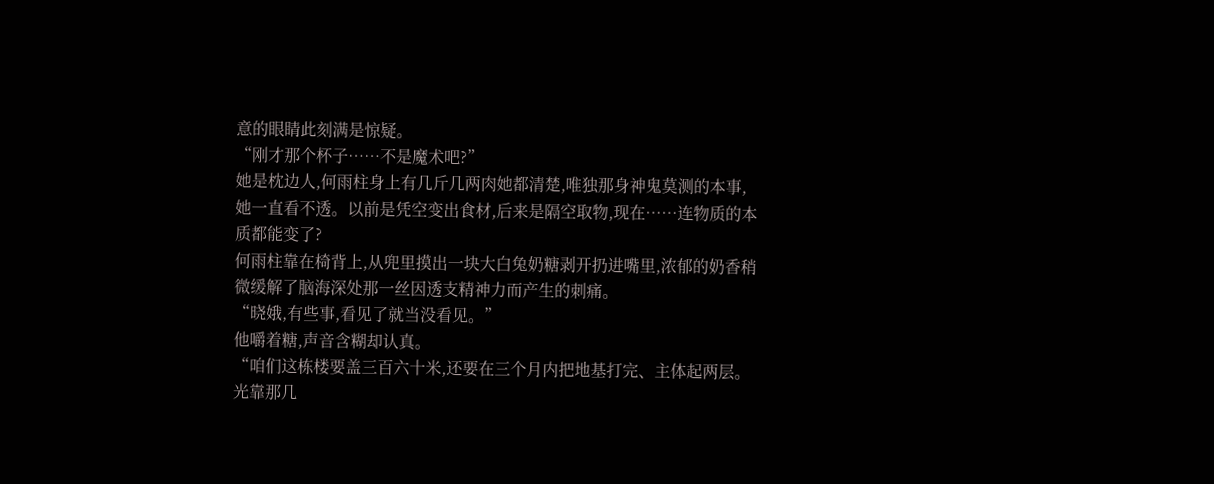意的眼睛此刻满是惊疑。
“刚才那个杯子……不是魔术吧?”
她是枕边人,何雨柱身上有几斤几两肉她都清楚,唯独那身神鬼莫测的本事,她一直看不透。以前是凭空变出食材,后来是隔空取物,现在……连物质的本质都能变了?
何雨柱靠在椅背上,从兜里摸出一块大白兔奶糖剥开扔进嘴里,浓郁的奶香稍微缓解了脑海深处那一丝因透支精神力而产生的刺痛。
“晓娥,有些事,看见了就当没看见。”
他嚼着糖,声音含糊却认真。
“咱们这栋楼要盖三百六十米,还要在三个月内把地基打完、主体起两层。光靠那几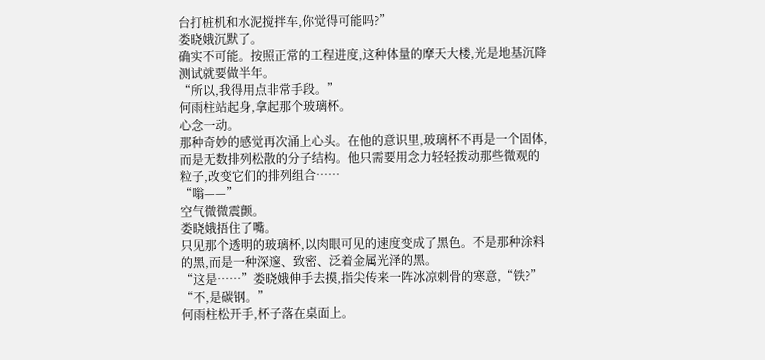台打桩机和水泥搅拌车,你觉得可能吗?”
娄晓娥沉默了。
确实不可能。按照正常的工程进度,这种体量的摩天大楼,光是地基沉降测试就要做半年。
“所以,我得用点非常手段。”
何雨柱站起身,拿起那个玻璃杯。
心念一动。
那种奇妙的感觉再次涌上心头。在他的意识里,玻璃杯不再是一个固体,而是无数排列松散的分子结构。他只需要用念力轻轻拨动那些微观的粒子,改变它们的排列组合……
“嗡——”
空气微微震颤。
娄晓娥捂住了嘴。
只见那个透明的玻璃杯,以肉眼可见的速度变成了黑色。不是那种涂料的黑,而是一种深邃、致密、泛着金属光泽的黑。
“这是……”娄晓娥伸手去摸,指尖传来一阵冰凉刺骨的寒意,“铁?”
“不,是碳钢。”
何雨柱松开手,杯子落在桌面上。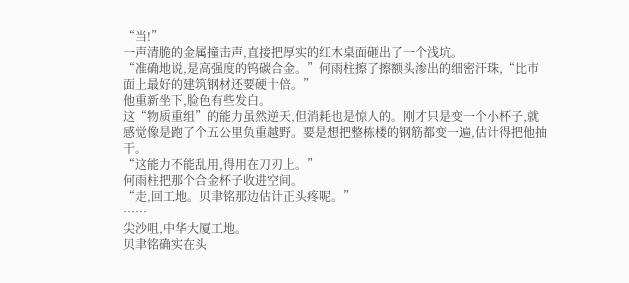“当!”
一声清脆的金属撞击声,直接把厚实的红木桌面砸出了一个浅坑。
“准确地说,是高强度的钨碳合金。”何雨柱擦了擦额头渗出的细密汗珠,“比市面上最好的建筑钢材还要硬十倍。”
他重新坐下,脸色有些发白。
这“物质重组”的能力虽然逆天,但消耗也是惊人的。刚才只是变一个小杯子,就感觉像是跑了个五公里负重越野。要是想把整栋楼的钢筋都变一遍,估计得把他抽干。
“这能力不能乱用,得用在刀刃上。”
何雨柱把那个合金杯子收进空间。
“走,回工地。贝聿铭那边估计正头疼呢。”
……
尖沙咀,中华大厦工地。
贝聿铭确实在头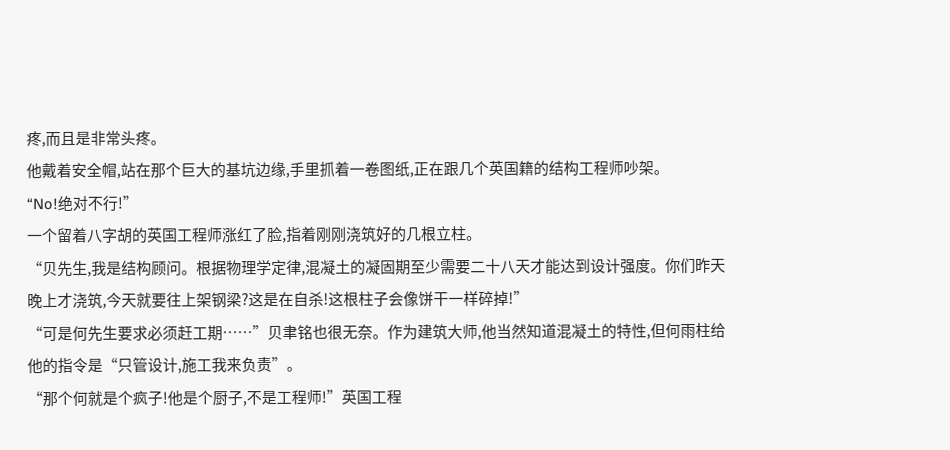疼,而且是非常头疼。
他戴着安全帽,站在那个巨大的基坑边缘,手里抓着一卷图纸,正在跟几个英国籍的结构工程师吵架。
“No!绝对不行!”
一个留着八字胡的英国工程师涨红了脸,指着刚刚浇筑好的几根立柱。
“贝先生,我是结构顾问。根据物理学定律,混凝土的凝固期至少需要二十八天才能达到设计强度。你们昨天晚上才浇筑,今天就要往上架钢梁?这是在自杀!这根柱子会像饼干一样碎掉!”
“可是何先生要求必须赶工期……”贝聿铭也很无奈。作为建筑大师,他当然知道混凝土的特性,但何雨柱给他的指令是“只管设计,施工我来负责”。
“那个何就是个疯子!他是个厨子,不是工程师!”英国工程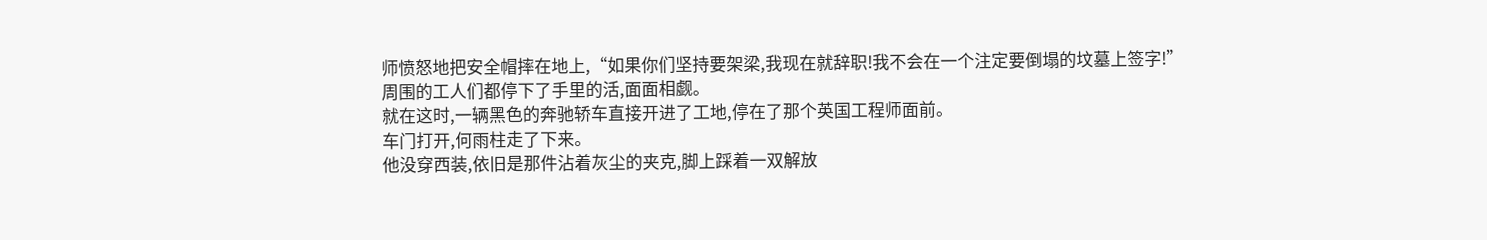师愤怒地把安全帽摔在地上,“如果你们坚持要架梁,我现在就辞职!我不会在一个注定要倒塌的坟墓上签字!”
周围的工人们都停下了手里的活,面面相觑。
就在这时,一辆黑色的奔驰轿车直接开进了工地,停在了那个英国工程师面前。
车门打开,何雨柱走了下来。
他没穿西装,依旧是那件沾着灰尘的夹克,脚上踩着一双解放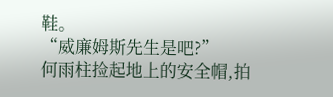鞋。
“威廉姆斯先生是吧?”
何雨柱捡起地上的安全帽,拍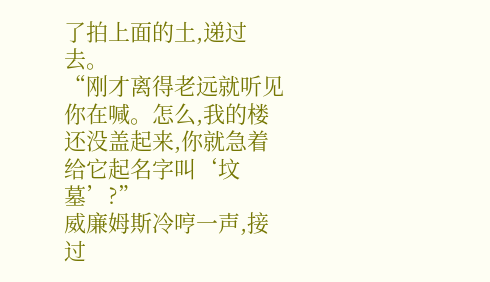了拍上面的土,递过去。
“刚才离得老远就听见你在喊。怎么,我的楼还没盖起来,你就急着给它起名字叫‘坟墓’?”
威廉姆斯冷哼一声,接过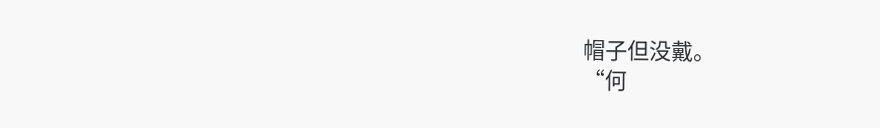帽子但没戴。
“何